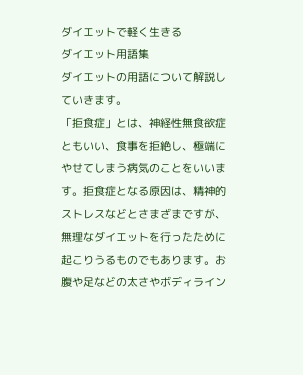ダイエットで軽く生きる
ダイエット用語集
ダイエットの用語について解説していきます。
「拒食症」とは、神経性無食欲症ともいい、食事を拒絶し、極端にやせてしまう病気のことをいいます。拒食症となる原因は、精神的ストレスなどとさまざまですが、無理なダイエットを行ったために起こりうるものでもあります。お腹や足などの太さやボディライン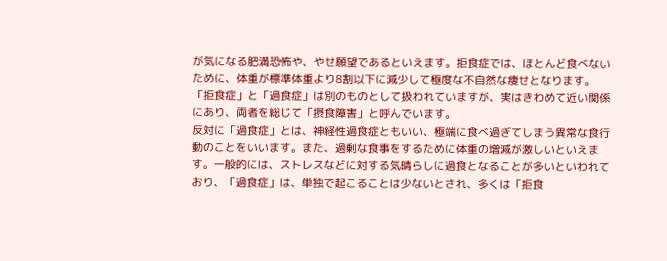が気になる肥満恐怖や、やせ願望であるといえます。拒食症では、ほとんど食べないために、体重が標準体重より8割以下に減少して極度な不自然な痩せとなります。「拒食症」と「過食症」は別のものとして扱われていますが、実はきわめて近い関係にあり、両者を総じて「摂食障害」と呼んでいます。
反対に「過食症」とは、神経性過食症ともいい、極端に食べ過ぎてしまう異常な食行動のことをいいます。また、過剰な食事をするために体重の増減が激しいといえます。一般的には、ストレスなどに対する気晴らしに過食となることが多いといわれており、「過食症」は、単独で起こることは少ないとされ、多くは「拒食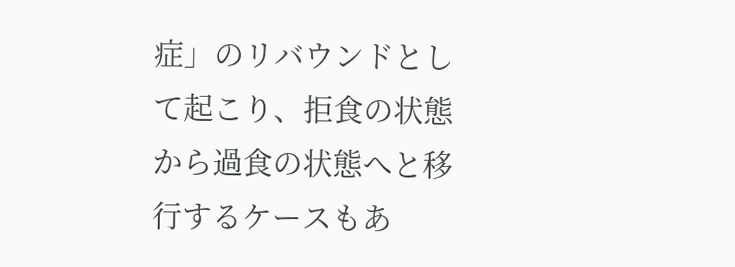症」のリバウンドとして起こり、拒食の状態から過食の状態へと移行するケースもあ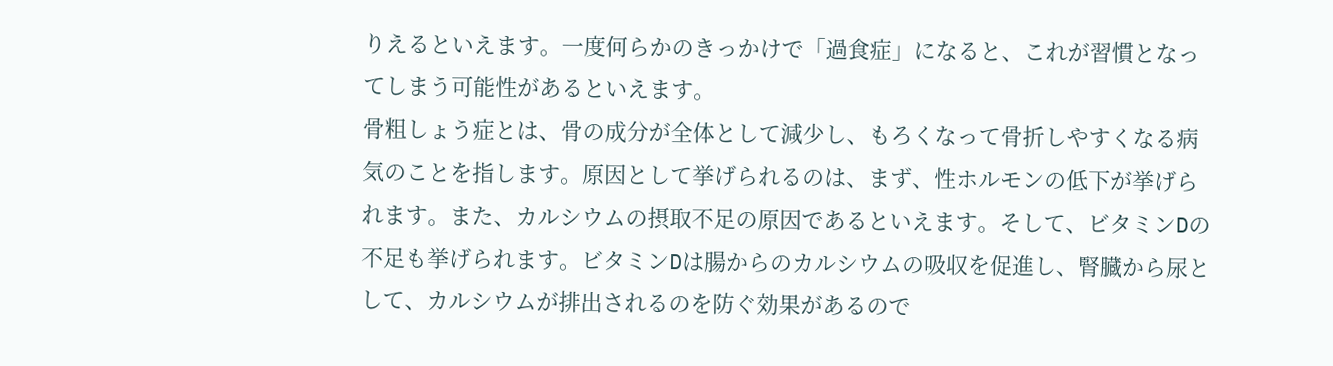りえるといえます。一度何らかのきっかけで「過食症」になると、これが習慣となってしまう可能性があるといえます。
骨粗しょう症とは、骨の成分が全体として減少し、もろくなって骨折しやすくなる病気のことを指します。原因として挙げられるのは、まず、性ホルモンの低下が挙げられます。また、カルシウムの摂取不足の原因であるといえます。そして、ビタミンDの不足も挙げられます。ビタミンDは腸からのカルシウムの吸収を促進し、腎臓から尿として、カルシウムが排出されるのを防ぐ効果があるので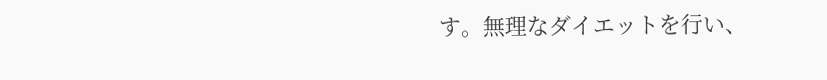す。無理なダイエットを行い、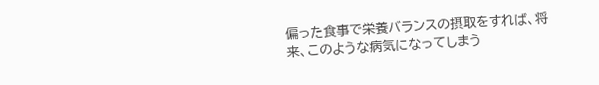偏った食事で栄養バランスの摂取をすれば、将来、このような病気になってしまう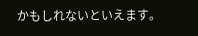かもしれないといえます。